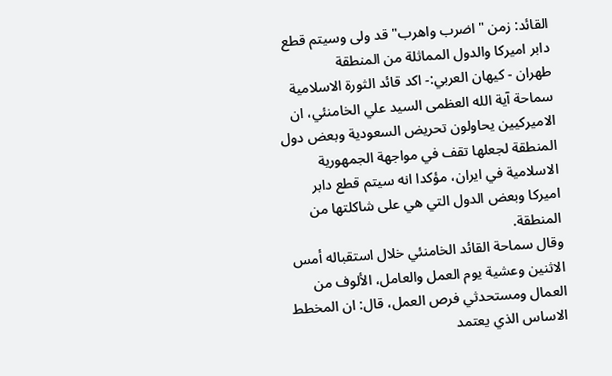القائد: زمن "اضرب واهرب" قد ولى وسيتم قطع دابر اميركا والدول المماثلة من المنطقة
طهران - كيهان العربي:- اكد قائد الثورة الاسلامية سماحة آية الله العظمى السيد علي الخامنئي، ان الاميركيين يحاولون تحريض السعودية وبعض دول المنطقة لجعلها تقف في مواجهة الجمهورية الاسلامية في ايران، مؤكدا انه سيتم قطع دابر اميركا وبعض الدول التي هي على شاكلتها من المنطقة.
وقال سماحة القائد الخامنئي خلال استقباله أمس الاثنين وعشية يوم العمل والعامل، الألوف من العمال ومستحدثي فرص العمل، قال: ان المخطط الاساس الذي يعتمد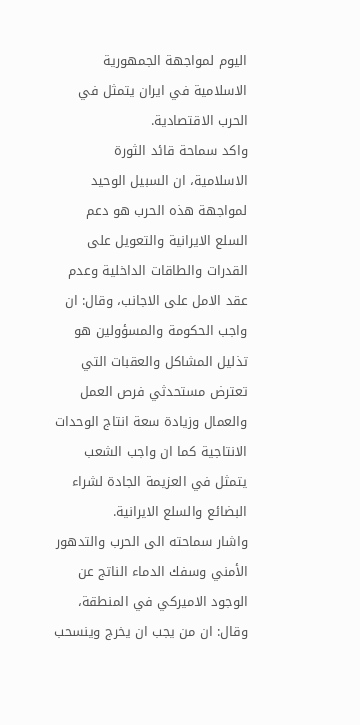اليوم لمواجهة الجمهورية الاسلامية في ايران يتمثل في الحرب الاقتصادية.
واكد سماحة قائد الثورة الاسلامية، ان السبيل الوحيد لمواجهة هذه الحرب هو دعم السلع الايرانية والتعويل على القدرات والطاقات الداخلية وعدم عقد الامل على الاجانب، وقال: ان واجب الحكومة والمسؤولين هو تذليل المشاكل والعقبات التي تعترض مستحدثي فرص العمل والعمال وزيادة سعة انتاج الوحدات الانتاجية كما ان واجب الشعب يتمثل في العزيمة الجادة لشراء البضائع والسلع الايرانية.
واشار سماحته الى الحرب والتدهور الأمني وسفك الدماء الناتج عن الوجود الاميركي في المنطقة، وقال: ان من يجب ان يخرج وينسحب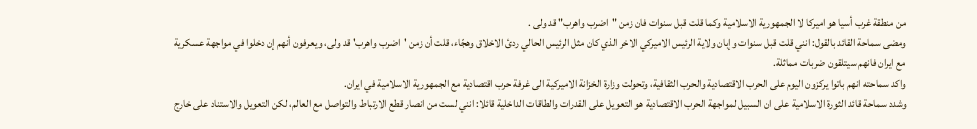من منطقة غرب أسيا هو اميركا لا الجمهورية الاسلامية وكما قلت قبل سنوات فان زمن "اضرب واهرب" قد ولى .
ومضى سماحة القائد بالقول: انني قلت قبل سنوات وإبان ولاية الرئيس الاميركي الاخر الذي كان مثل الرئيس الحالي ردئ الاخلاق وهجّاء، قلت أن زمن 'اضرب واهرب' قد ولى، ويعرفون أنهم إن دخلوا في مواجهة عسكرية مع ايران فانهم سيتلقون ضربات مماثلة.
واكد سماحته انهم باتوا يركزون اليوم على الحرب الاقتصادية والحرب الثقافية، وتحولت وزارة الخزانة الاميركية الى غرفة حرب اقتصادية مع الجمهورية الاسلامية في ايران.
وشدد سماحة قائد الثورة الاسلامية على ان السبيل لمواجهة الحرب الاقتصادية هو التعويل على القدرات والطاقات الداخلية قائلا: انني لست من انصار قطع الارتباط والتواصل مع العالم، لكن التعويل والاستناد على خارج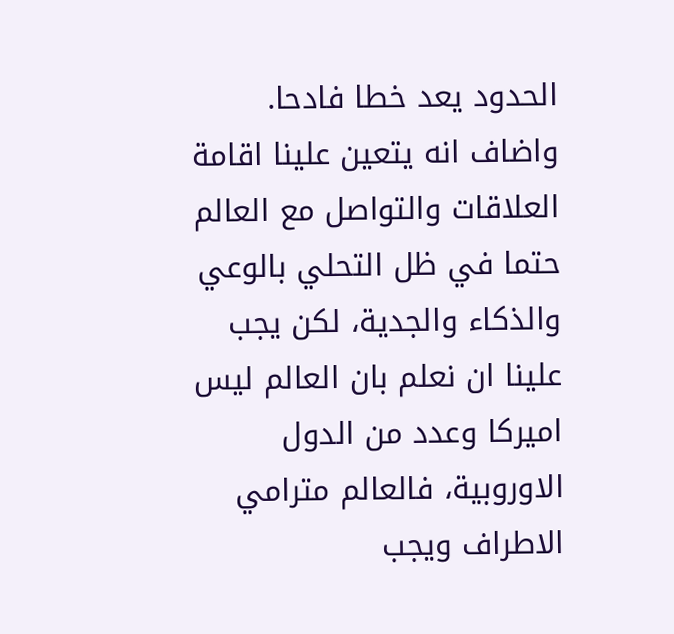الحدود يعد خطا فادحا.
واضاف انه يتعين علينا اقامة العلاقات والتواصل مع العالم حتما في ظل التحلي بالوعي والذكاء والجدية، لكن يجب علينا ان نعلم بان العالم ليس اميركا وعدد من الدول الاوروبية، فالعالم مترامي الاطراف ويجب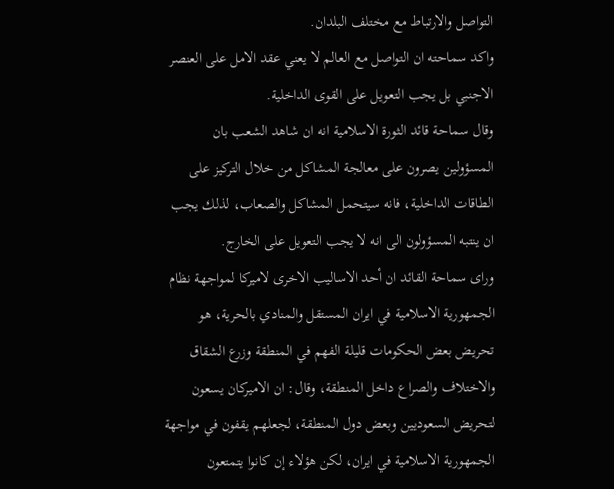التواصل والارتباط مع مختلف البلدان.
واكد سماحته ان التواصل مع العالم لا يعني عقد الامل على العنصر الاجنبي بل يجب التعويل على القوى الداخلية.
وقال سماحة قائد الثورة الاسلامية انه ان شاهد الشعب بان المسؤولين يصرون على معالجة المشاكل من خلال التركيز على الطاقات الداخلية، فانه سيتحمل المشاكل والصعاب، لذلك يجب ان ينتبه المسؤولون الى انه لا يجب التعويل على الخارج.
وراى سماحة القائد ان أحد الاساليب الاخرى لاميركا لمواجهة نظام الجمهورية الاسلامية في ايران المستقل والمنادي بالحرية، هو تحريض بعض الحكومات قليلة الفهم في المنطقة وزرع الشقاق والاختلاف والصراع داخل المنطقة، وقال: ان الاميركان يسعون لتحريض السعوديين وبعض دول المنطقة، لجعلهم يقفون في مواجهة الجمهورية الاسلامية في ايران، لكن هؤلاء إن كانوا يتمتعون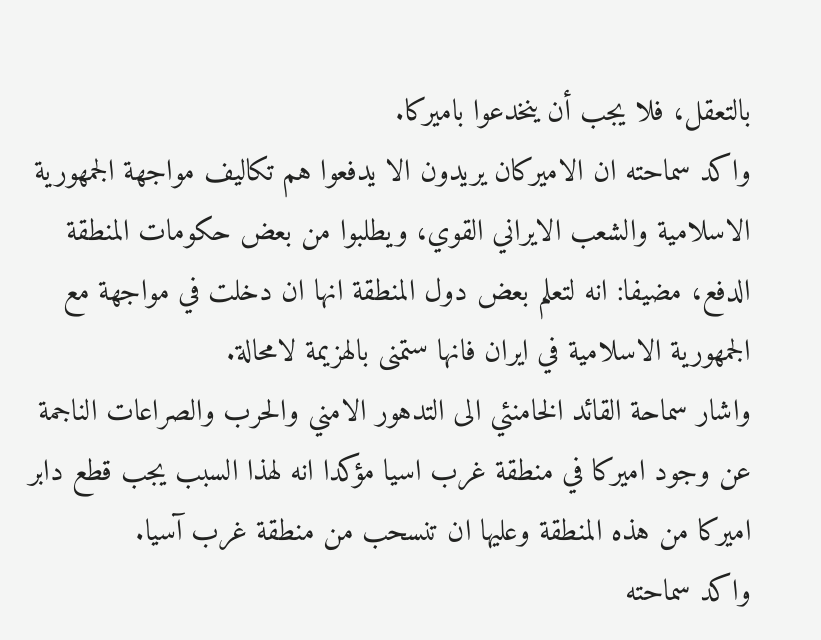بالتعقل، فلا يجب أن ينخدعوا باميركا.
واكد سماحته ان الاميركان يريدون الا يدفعوا هم تكاليف مواجهة الجمهورية الاسلامية والشعب الايراني القوي، ويطلبوا من بعض حكومات المنطقة الدفع، مضيفا: انه لتعلم بعض دول المنطقة انها ان دخلت في مواجهة مع الجمهورية الاسلامية في ايران فانها ستمنى بالهزيمة لامحالة.
واشار سماحة القائد الخامنئي الى التدهور الامني والحرب والصراعات الناجمة عن وجود اميركا في منطقة غرب اسيا مؤكدا انه لهذا السبب يجب قطع دابر اميركا من هذه المنطقة وعليها ان تنسحب من منطقة غرب آسيا.
واكد سماحته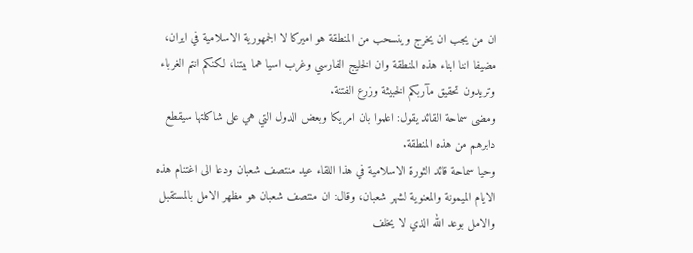ان من يجب ان يخرج وينسحب من المنطقة هو اميركا لا الجمهورية الاسلامية في ايران، مضيفا اننا ابناء هذه المنطقة وان الخليج الفارسي وغرب اسيا هما بيتنا، لكنكم انتم الغرباء وتريدون تحقيق مآربكم الخبيثة وزرع الفتنة.
ومضى سماحة القائد يقول: اعلموا بان امريكا وبعض الدول التي هي على شاكلتها سيقطع دابرهم من هذه المنطقة.
وحيا سماحة قائد الثورة الاسلامية في هذا اللقاء عيد منتصف شعبان ودعا الى اغتنام هذه الايام الميمونة والمعنوية لشهر شعبان، وقال: ان منتصف شعبان هو مظهر الامل بالمستقبل والامل بوعد الله الذي لا يخلف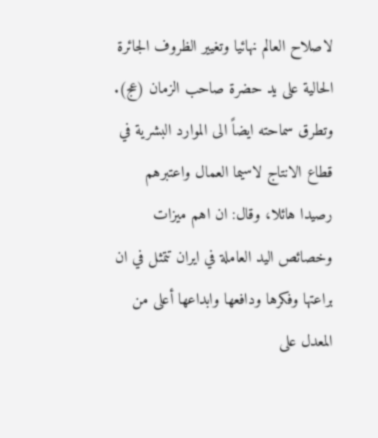لاصلاح العالم نهائيا وتغيير الظروف الجائرة الحالية على يد حضرة صاحب الزمان (عج).
وتطرق سماحته ايضاً الى الموارد البشرية في قطاع الانتاج لاسيما العمال واعتبرهم رصيدا هائلا، وقال: ان اهم ميزات وخصائص اليد العاملة في ايران تتمثل في ان براعتها وفكرها ودافعها وابداعها أعلى من المعدل على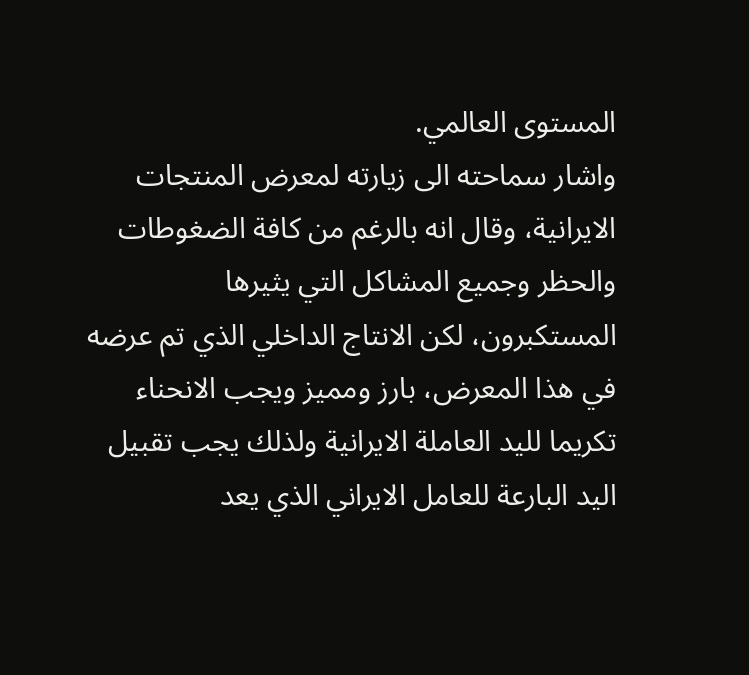المستوى العالمي.
واشار سماحته الى زيارته لمعرض المنتجات الايرانية، وقال انه بالرغم من كافة الضغوطات والحظر وجميع المشاكل التي يثيرها المستكبرون، لكن الانتاج الداخلي الذي تم عرضه في هذا المعرض، بارز ومميز ويجب الانحناء تكريما لليد العاملة الايرانية ولذلك يجب تقبيل اليد البارعة للعامل الايراني الذي يعد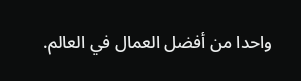واحدا من أفضل العمال في العالم.